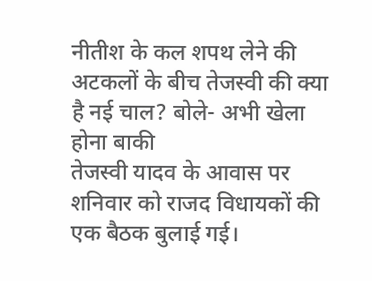नीतीश के कल शपथ लेने की अटकलों के बीच तेजस्वी की क्या है नई चाल? बोले- अभी खेला होना बाकी
तेजस्वी यादव के आवास पर शनिवार को राजद विधायकों की एक बैठक बुलाई गई।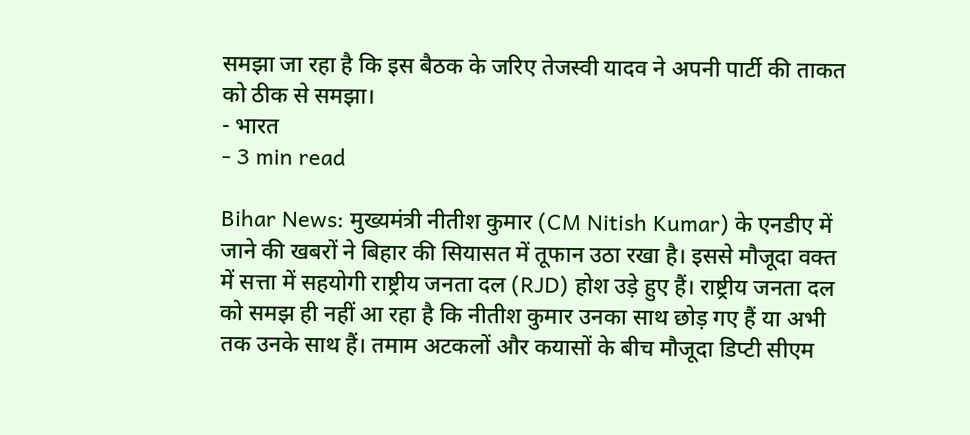समझा जा रहा है कि इस बैठक के जरिए तेजस्वी यादव ने अपनी पार्टी की ताकत को ठीक से समझा।
- भारत
- 3 min read

Bihar News: मुख्यमंत्री नीतीश कुमार (CM Nitish Kumar) के एनडीए में जाने की खबरों ने बिहार की सियासत में तूफान उठा रखा है। इससे मौजूदा वक्त में सत्ता में सहयोगी राष्ट्रीय जनता दल (RJD) होश उड़े हुए हैं। राष्ट्रीय जनता दल को समझ ही नहीं आ रहा है कि नीतीश कुमार उनका साथ छोड़ गए हैं या अभी तक उनके साथ हैं। तमाम अटकलों और कयासों के बीच मौजूदा डिप्टी सीएम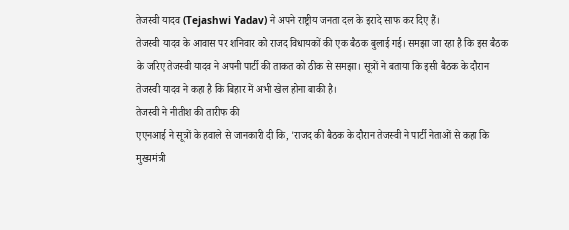तेजस्वी यादव (Tejashwi Yadav) ने अपने राष्ट्रीय जनता दल के इरादे साफ कर दिए हैं।
तेजस्वी यादव के आवास पर शनिवार को राजद विधायकों की एक बैठक बुलाई गई। समझा जा रहा है कि इस बैठक के जरिए तेजस्वी यादव ने अपनी पार्टी की ताकत को ठीक से समझा। सूत्रों ने बताया कि इसी बैठक के दौरान तेजस्वी यादव ने कहा है कि बिहार में अभी खेल होना बाकी है।
तेजस्वी ने नीतीश की तारीफ की
एएनआई ने सूत्रों के हवाले से जानकारी दी कि, 'राजद की बैठक के दौरान तेजस्वी ने पार्टी नेताओं से कहा कि मुख्यमंत्री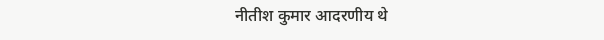नीतीश कुमार आदरणीय थे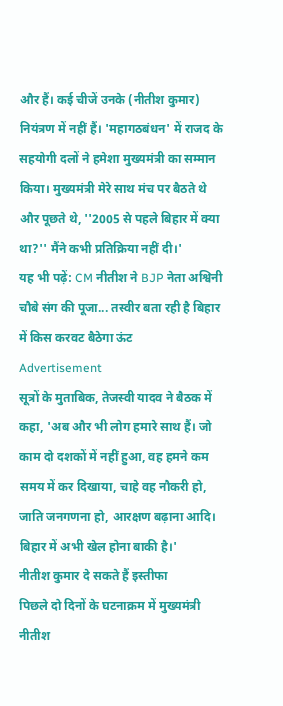और हैं। कई चीजें उनके (नीतीश कुमार) नियंत्रण में नहीं हैं। 'महागठबंधन' में राजद के सहयोगी दलों ने हमेशा मुख्यमंत्री का सम्मान किया। मुख्यमंत्री मेरे साथ मंच पर बैठते थे और पूछते थे, ''2005 से पहले बिहार में क्या था?'' मैंने कभी प्रतिक्रिया नहीं दी।'
यह भी पढ़ें: CM नीतीश ने BJP नेता अश्विनी चौबे संग की पूजा... तस्वीर बता रही है बिहार में किस करवट बैठेगा ऊंट
Advertisement
सूत्रों के मुताबिक, तेजस्वी यादव ने बैठक में कहा, 'अब और भी लोग हमारे साथ हैं। जो काम दो दशकों में नहीं हुआ, वह हमने कम समय में कर दिखाया, चाहे वह नौकरी हो, जाति जनगणना हो, आरक्षण बढ़ाना आदि। बिहार में अभी खेल होना बाकी है।'
नीतीश कुमार दे सकते हैं इस्तीफा
पिछले दो दिनों के घटनाक्रम में मुख्यमंत्री नीतीश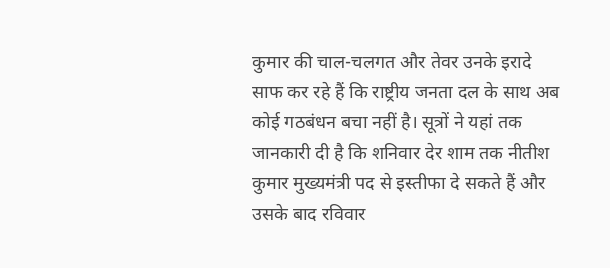कुमार की चाल-चलगत और तेवर उनके इरादे साफ कर रहे हैं कि राष्ट्रीय जनता दल के साथ अब कोई गठबंधन बचा नहीं है। सूत्रों ने यहां तक जानकारी दी है कि शनिवार देर शाम तक नीतीश कुमार मुख्यमंत्री पद से इस्तीफा दे सकते हैं और उसके बाद रविवार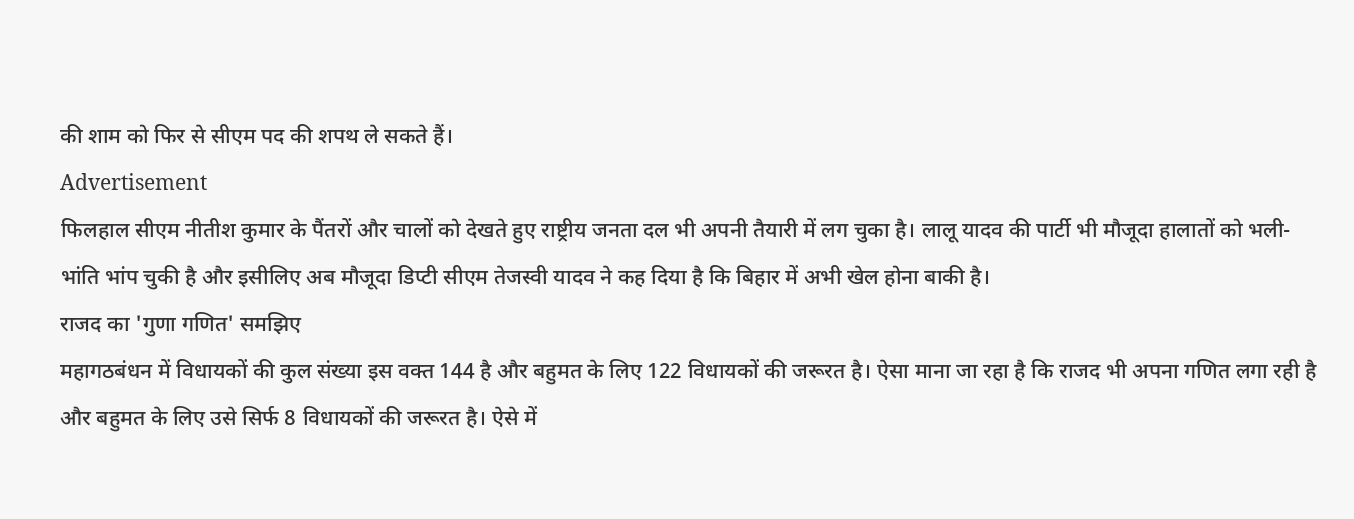की शाम को फिर से सीएम पद की शपथ ले सकते हैं।
Advertisement
फिलहाल सीएम नीतीश कुमार के पैंतरों और चालों को देखते हुए राष्ट्रीय जनता दल भी अपनी तैयारी में लग चुका है। लालू यादव की पार्टी भी मौजूदा हालातों को भली-भांति भांप चुकी है और इसीलिए अब मौजूदा डिप्टी सीएम तेजस्वी यादव ने कह दिया है कि बिहार में अभी खेल होना बाकी है।
राजद का 'गुणा गणित' समझिए
महागठबंधन में विधायकों की कुल संख्या इस वक्त 144 है और बहुमत के लिए 122 विधायकों की जरूरत है। ऐसा माना जा रहा है कि राजद भी अपना गणित लगा रही है और बहुमत के लिए उसे सिर्फ 8 विधायकों की जरूरत है। ऐसे में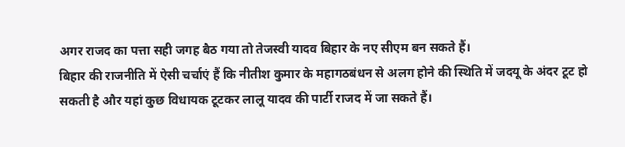अगर राजद का पत्ता सही जगह बैठ गया तो तेजस्वी यादव बिहार के नए सीएम बन सकते हैं।
बिहार की राजनीति में ऐसी चर्चाएं हैं कि नीतीश कुमार के महागठबंधन से अलग होने की स्थिति में जदयू के अंदर टूट हो सकती है और यहां कुछ विधायक टूटकर लालू यादव की पार्टी राजद में जा सकते हैं।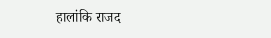हालांकि राजद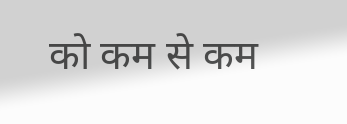को कम से कम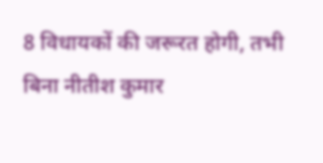8 विधायकों की जरूरत होगी, तभी बिना नीतीश कुमार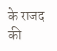के राजद की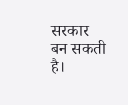सरकार बन सकती है।